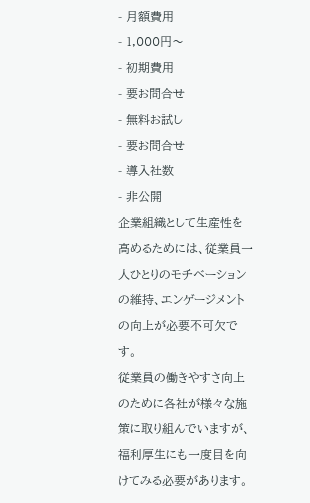- 月額費用
- 1,000円〜
- 初期費用
- 要お問合せ
- 無料お試し
- 要お問合せ
- 導入社数
- 非公開
企業組織として生産性を高めるためには、従業員一人ひとりのモチベーションの維持、エンゲージメントの向上が必要不可欠です。
従業員の働きやすさ向上のために各社が様々な施策に取り組んでいますが、福利厚生にも一度目を向けてみる必要があります。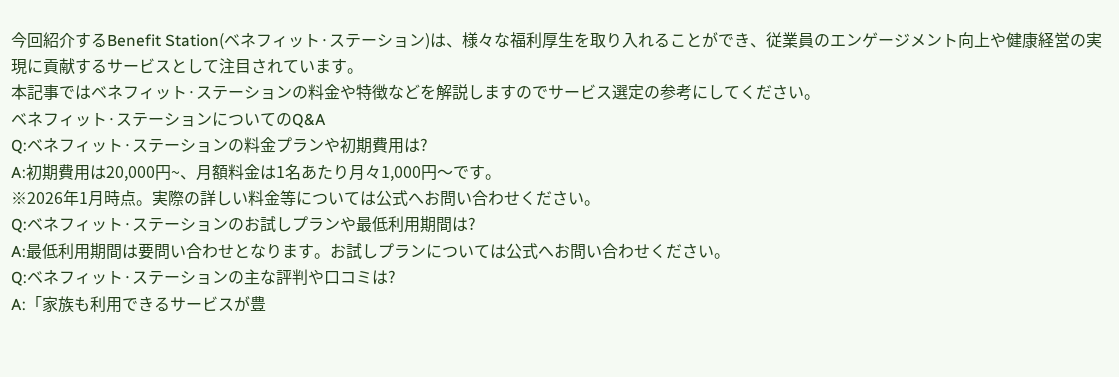今回紹介するBenefit Station(ベネフィット·ステーション)は、様々な福利厚生を取り入れることができ、従業員のエンゲージメント向上や健康経営の実現に貢献するサービスとして注目されています。
本記事ではベネフィット·ステーションの料金や特徴などを解説しますのでサービス選定の参考にしてください。
ベネフィット·ステーションについてのQ&A
Q:ベネフィット·ステーションの料金プランや初期費用は?
A:初期費用は20,000円~、月額料金は1名あたり月々1,000円〜です。
※2026年1月時点。実際の詳しい料金等については公式へお問い合わせください。
Q:ベネフィット·ステーションのお試しプランや最低利用期間は?
A:最低利用期間は要問い合わせとなります。お試しプランについては公式へお問い合わせください。
Q:ベネフィット·ステーションの主な評判や口コミは?
A:「家族も利用できるサービスが豊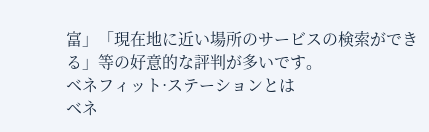富」「現在地に近い場所のサービスの検索ができる」等の好意的な評判が多いです。
ベネフィット·ステーションとは
ベネ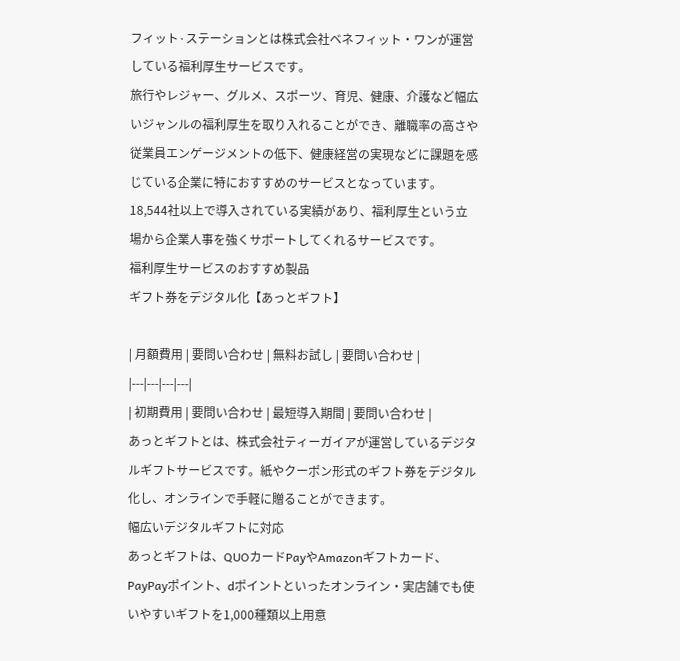フィット·ステーションとは株式会社ベネフィット・ワンが運営している福利厚生サービスです。
旅行やレジャー、グルメ、スポーツ、育児、健康、介護など幅広いジャンルの福利厚生を取り入れることができ、離職率の高さや従業員エンゲージメントの低下、健康経営の実現などに課題を感じている企業に特におすすめのサービスとなっています。
18,544社以上で導入されている実績があり、福利厚生という立場から企業人事を強くサポートしてくれるサービスです。
福利厚生サービスのおすすめ製品
ギフト券をデジタル化【あっとギフト】

| 月額費用 | 要問い合わせ | 無料お試し | 要問い合わせ |
|---|---|---|---|
| 初期費用 | 要問い合わせ | 最短導入期間 | 要問い合わせ |
あっとギフトとは、株式会社ティーガイアが運営しているデジタルギフトサービスです。紙やクーポン形式のギフト券をデジタル化し、オンラインで手軽に贈ることができます。
幅広いデジタルギフトに対応
あっとギフトは、QUOカードPayやAmazonギフトカード、PayPayポイント、dポイントといったオンライン・実店舗でも使いやすいギフトを1,000種類以上用意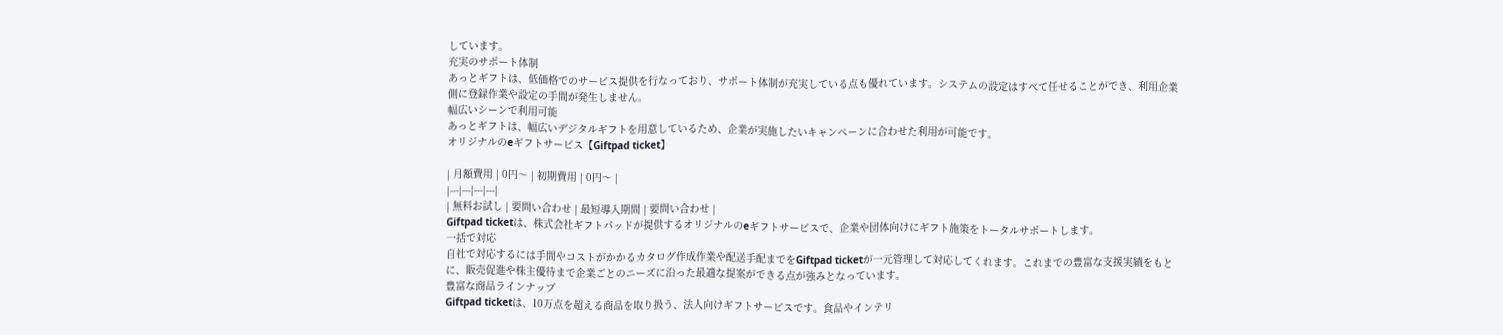しています。
充実のサポート体制
あっとギフトは、低価格でのサービス提供を行なっており、サポート体制が充実している点も優れています。システムの設定はすべて任せることができ、利用企業側に登録作業や設定の手間が発生しません。
幅広いシーンで利用可能
あっとギフトは、幅広いデジタルギフトを用意しているため、企業が実施したいキャンペーンに合わせた利用が可能です。
オリジナルのeギフトサービス【Giftpad ticket】

| 月額費用 | 0円〜 | 初期費用 | 0円〜 |
|---|---|---|---|
| 無料お試し | 要問い合わせ | 最短導入期間 | 要問い合わせ |
Giftpad ticketは、株式会社ギフトパッドが提供するオリジナルのeギフトサービスで、企業や団体向けにギフト施策をトータルサポートします。
一括で対応
自社で対応するには手間やコストがかかるカタログ作成作業や配送手配までをGiftpad ticketが一元管理して対応してくれます。これまでの豊富な支援実績をもとに、販売促進や株主優待まで企業ごとのニーズに沿った最適な提案ができる点が強みとなっています。
豊富な商品ラインナップ
Giftpad ticketは、10万点を超える商品を取り扱う、法人向けギフトサービスです。食品やインテリ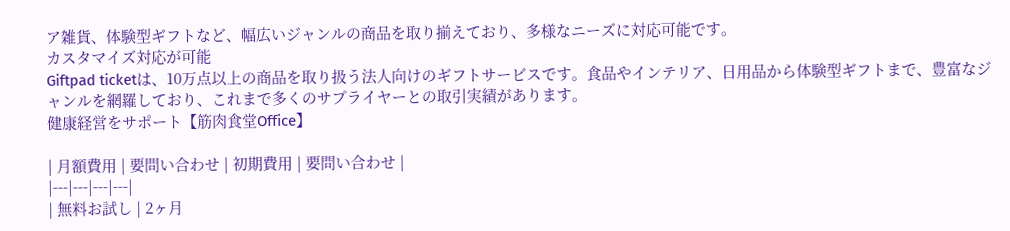ア雑貨、体験型ギフトなど、幅広いジャンルの商品を取り揃えており、多様なニーズに対応可能です。
カスタマイズ対応が可能
Giftpad ticketは、10万点以上の商品を取り扱う法人向けのギフトサービスです。食品やインテリア、日用品から体験型ギフトまで、豊富なジャンルを網羅しており、これまで多くのサプライヤーとの取引実績があります。
健康経営をサポート【筋肉食堂Office】

| 月額費用 | 要問い合わせ | 初期費用 | 要問い合わせ |
|---|---|---|---|
| 無料お試し | 2ヶ月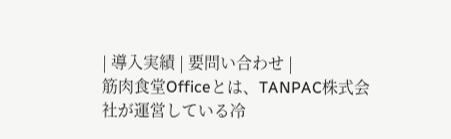| 導入実績 | 要問い合わせ |
筋肉食堂Officeとは、TANPAC株式会社が運営している冷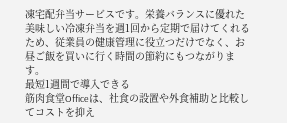凍宅配弁当サービスです。栄養バランスに優れた美味しい冷凍弁当を週1回から定期で届けてくれるため、従業員の健康管理に役立つだけでなく、お昼ご飯を買いに行く時間の節約にもつながります。
最短1週間で導入できる
筋肉食堂Officeは、社食の設置や外食補助と比較してコストを抑え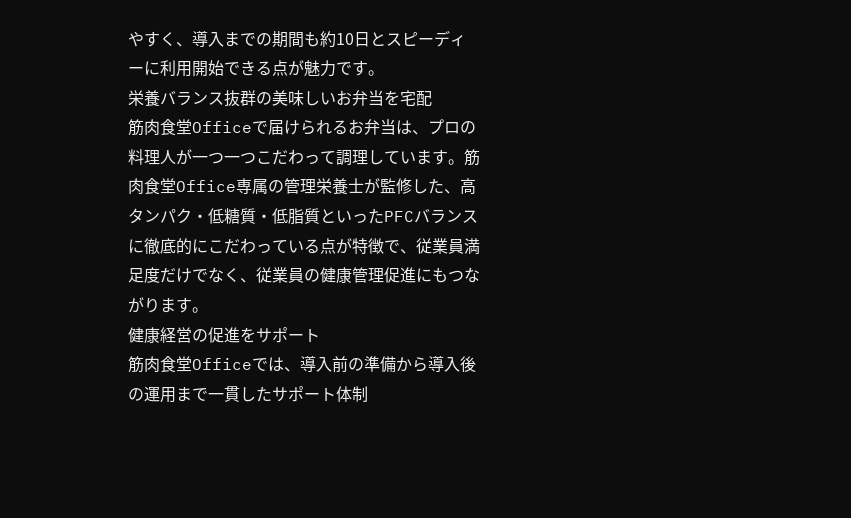やすく、導入までの期間も約10日とスピーディーに利用開始できる点が魅力です。
栄養バランス抜群の美味しいお弁当を宅配
筋肉食堂Officeで届けられるお弁当は、プロの料理人が一つ一つこだわって調理しています。筋肉食堂Office専属の管理栄養士が監修した、高タンパク・低糖質・低脂質といったPFCバランスに徹底的にこだわっている点が特徴で、従業員満足度だけでなく、従業員の健康管理促進にもつながります。
健康経営の促進をサポート
筋肉食堂Officeでは、導入前の準備から導入後の運用まで一貫したサポート体制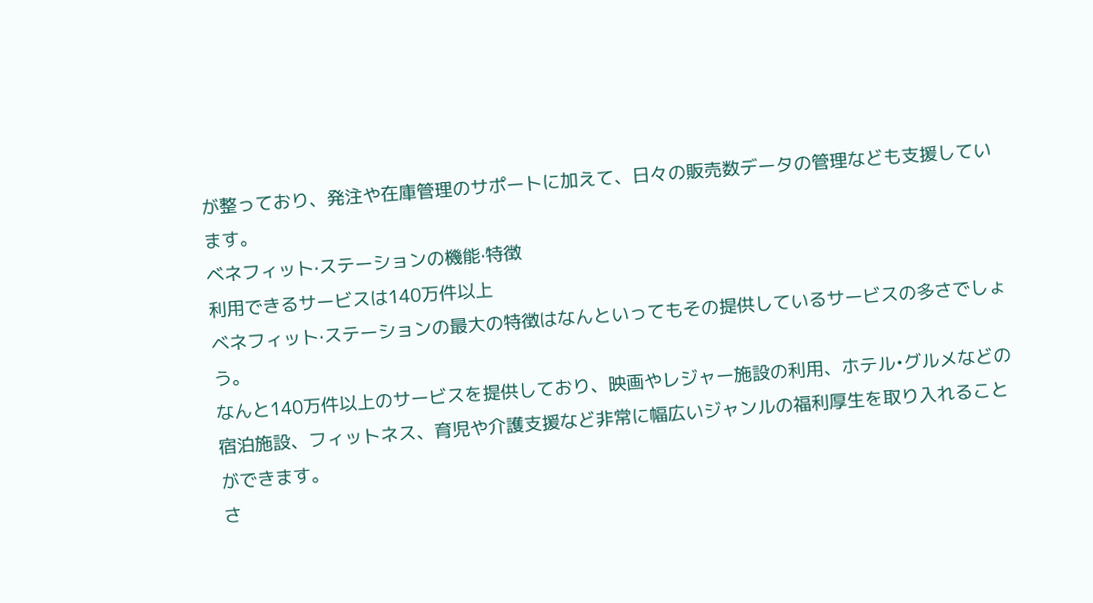が整っており、発注や在庫管理のサポートに加えて、日々の販売数データの管理なども支援しています。
ベネフィット·ステーションの機能·特徴
利用できるサービスは140万件以上
ベネフィット·ステーションの最大の特徴はなんといってもその提供しているサービスの多さでしょう。
なんと140万件以上のサービスを提供しており、映画やレジャー施設の利用、ホテル•グルメなどの宿泊施設、フィットネス、育児や介護支援など非常に幅広いジャンルの福利厚生を取り入れることができます。
さ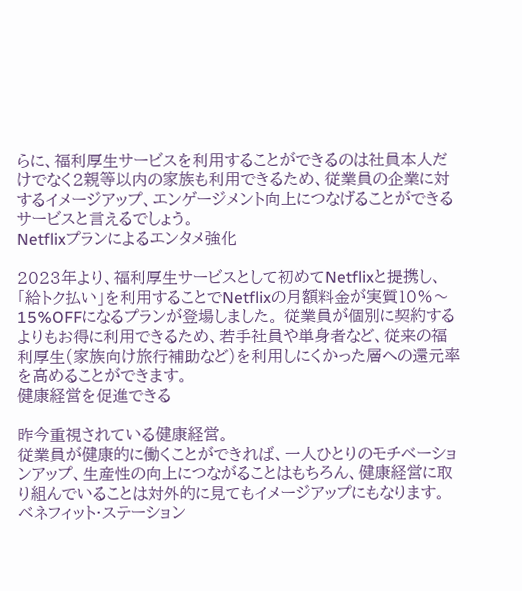らに、福利厚生サービスを利用することができるのは社員本人だけでなく2親等以内の家族も利用できるため、従業員の企業に対するイメージアップ、エンゲージメント向上につなげることができるサービスと言えるでしょう。
Netflixプランによるエンタメ強化

2023年より、福利厚生サービスとして初めてNetflixと提携し、「給トク払い」を利用することでNetflixの月額料金が実質10%〜15%OFFになるプランが登場しました。 従業員が個別に契約するよりもお得に利用できるため、若手社員や単身者など、従来の福利厚生(家族向け旅行補助など)を利用しにくかった層への還元率を高めることができます。
健康経営を促進できる

昨今重視されている健康経営。
従業員が健康的に働くことができれば、一人ひとりのモチベーションアップ、生産性の向上につながることはもちろん、健康経営に取り組んでいることは対外的に見てもイメージアップにもなります。
ベネフィット·ステーション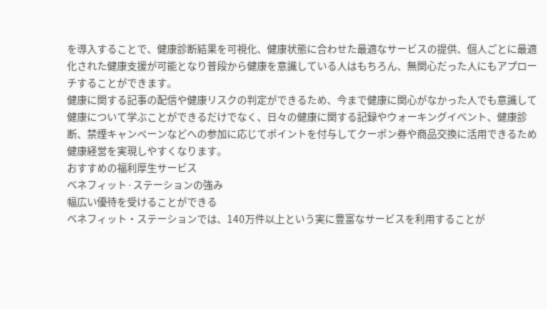を導入することで、健康診断結果を可視化、健康状態に合わせた最適なサービスの提供、個人ごとに最適化された健康支援が可能となり普段から健康を意識している人はもちろん、無関心だった人にもアプローチすることができます。
健康に関する記事の配信や健康リスクの判定ができるため、今まで健康に関心がなかった人でも意識して健康について学ぶことができるだけでなく、日々の健康に関する記録やウォーキングイベント、健康診断、禁煙キャンペーンなどへの参加に応じてポイントを付与してクーポン券や商品交換に活用できるため健康経営を実現しやすくなります。
おすすめの福利厚生サービス
ベネフィット·ステーションの強み
幅広い優待を受けることができる
ベネフィット・ステーションでは、140万件以上という実に豊富なサービスを利用することが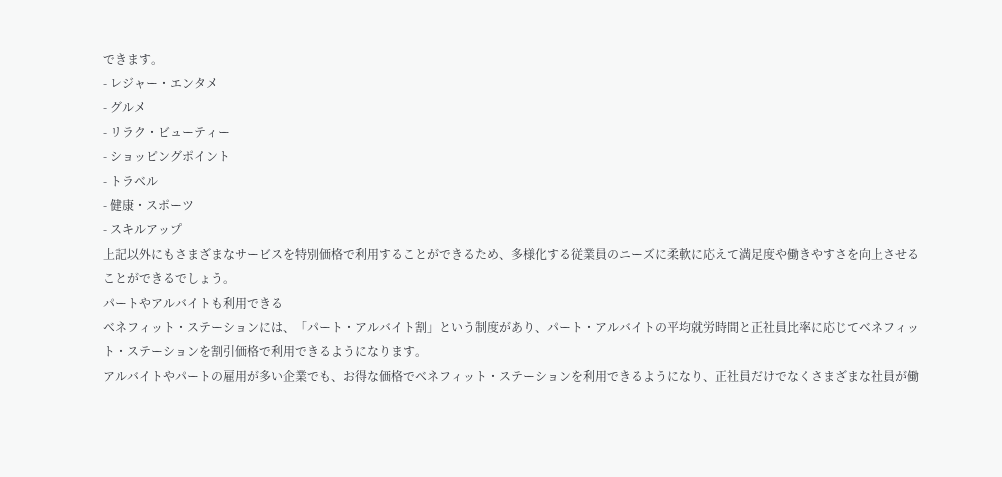できます。
- レジャー・エンタメ
- グルメ
- リラク・ビューティー
- ショッピングポイント
- トラベル
- 健康・スポーツ
- スキルアップ
上記以外にもさまざまなサービスを特別価格で利用することができるため、多様化する従業員のニーズに柔軟に応えて満足度や働きやすさを向上させることができるでしょう。
パートやアルバイトも利用できる
ベネフィット・ステーションには、「パート・アルバイト割」という制度があり、パート・アルバイトの平均就労時間と正社員比率に応じてベネフィット・ステーションを割引価格で利用できるようになります。
アルバイトやパートの雇用が多い企業でも、お得な価格でベネフィット・ステーションを利用できるようになり、正社員だけでなくさまざまな社員が働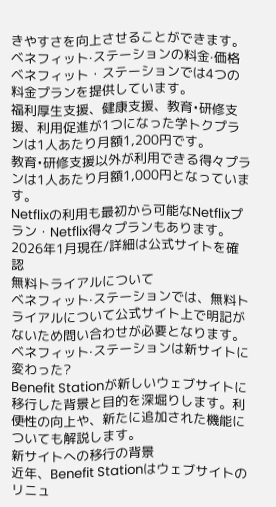きやすさを向上させることができます。
ベネフィット·ステーションの料金·価格
ベネフィット・ステーションでは4つの料金プランを提供しています。
福利厚生支援、健康支援、教育•研修支援、利用促進が1つになった学トクプランは1人あたり月額1,200円です。
教育•研修支援以外が利用できる得々プランは1人あたり月額1,000円となっています。
Netflixの利用も最初から可能なNetflixプラン・Netflix得々プランもあります。
2026年1月現在/詳細は公式サイトを確認
無料トライアルについて
ベネフィット·ステーションでは、無料トライアルについて公式サイト上で明記がないため問い合わせが必要となります。
ベネフィット·ステーションは新サイトに変わった?
Benefit Stationが新しいウェブサイトに移行した背景と目的を深堀りします。利便性の向上や、新たに追加された機能についても解説します。
新サイトへの移行の背景
近年、Benefit Stationはウェブサイトのリニュ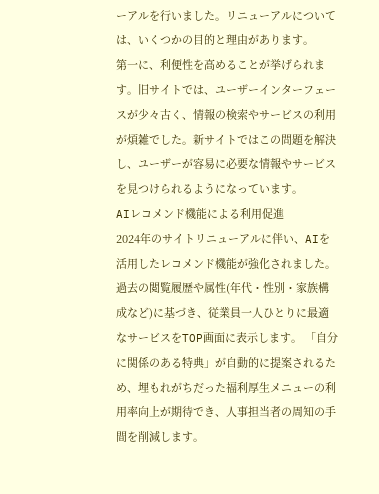ーアルを行いました。リニューアルについては、いくつかの目的と理由があります。
第一に、利便性を高めることが挙げられます。旧サイトでは、ユーザーインターフェースが少々古く、情報の検索やサービスの利用が煩雑でした。新サイトではこの問題を解決し、ユーザーが容易に必要な情報やサービスを見つけられるようになっています。
AIレコメンド機能による利用促進
2024年のサイトリニューアルに伴い、AIを活用したレコメンド機能が強化されました。 過去の閲覧履歴や属性(年代・性別・家族構成など)に基づき、従業員一人ひとりに最適なサービスをTOP画面に表示します。 「自分に関係のある特典」が自動的に提案されるため、埋もれがちだった福利厚生メニューの利用率向上が期待でき、人事担当者の周知の手間を削減します。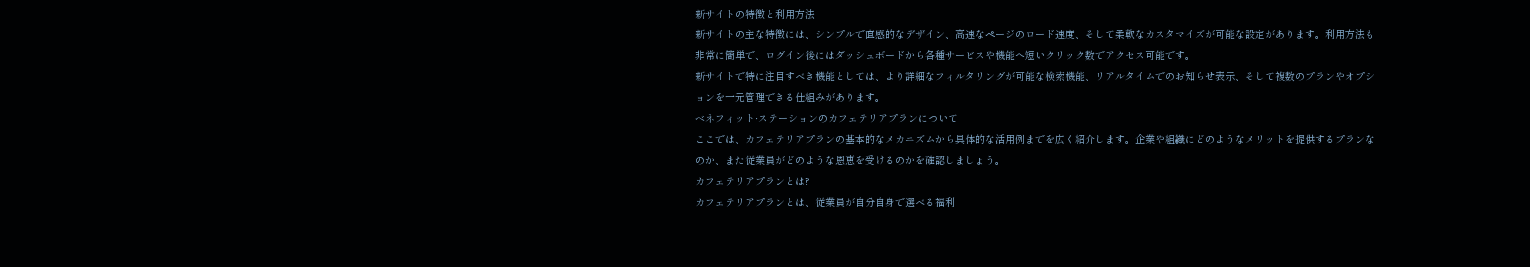新サイトの特徴と利用方法
新サイトの主な特徴には、シンプルで直感的なデザイン、高速なページのロード速度、そして柔軟なカスタマイズが可能な設定があります。利用方法も非常に簡単で、ログイン後にはダッシュボードから各種サービスや機能へ短いクリック数でアクセス可能です。
新サイトで特に注目すべき機能としては、より詳細なフィルタリングが可能な検索機能、リアルタイムでのお知らせ表示、そして複数のプランやオプションを一元管理できる仕組みがあります。
ベネフィット·ステーションのカフェテリアプランについて
ここでは、カフェテリアプランの基本的なメカニズムから具体的な活用例までを広く紹介します。企業や組織にどのようなメリットを提供するプランなのか、また従業員がどのような恩恵を受けるのかを確認しましょう。
カフェテリアプランとは?
カフェテリアプランとは、従業員が自分自身で選べる福利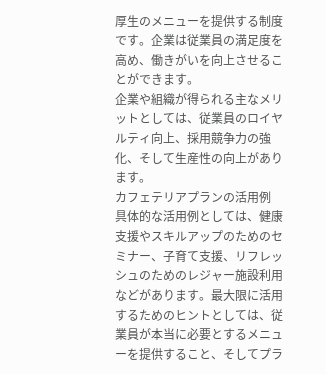厚生のメニューを提供する制度です。企業は従業員の満足度を高め、働きがいを向上させることができます。
企業や組織が得られる主なメリットとしては、従業員のロイヤルティ向上、採用競争力の強化、そして生産性の向上があります。
カフェテリアプランの活用例
具体的な活用例としては、健康支援やスキルアップのためのセミナー、子育て支援、リフレッシュのためのレジャー施設利用などがあります。最大限に活用するためのヒントとしては、従業員が本当に必要とするメニューを提供すること、そしてプラ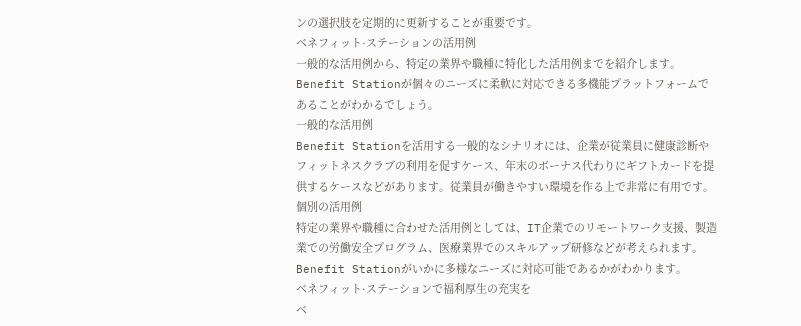ンの選択肢を定期的に更新することが重要です。
ベネフィット·ステーションの活用例
一般的な活用例から、特定の業界や職種に特化した活用例までを紹介します。Benefit Stationが個々のニーズに柔軟に対応できる多機能プラットフォームであることがわかるでしょう。
一般的な活用例
Benefit Stationを活用する一般的なシナリオには、企業が従業員に健康診断やフィットネスクラブの利用を促すケース、年末のボーナス代わりにギフトカードを提供するケースなどがあります。従業員が働きやすい環境を作る上で非常に有用です。
個別の活用例
特定の業界や職種に合わせた活用例としては、IT企業でのリモートワーク支援、製造業での労働安全プログラム、医療業界でのスキルアップ研修などが考えられます。Benefit Stationがいかに多様なニーズに対応可能であるかがわかります。
ベネフィット·ステーションで福利厚生の充実を
ベ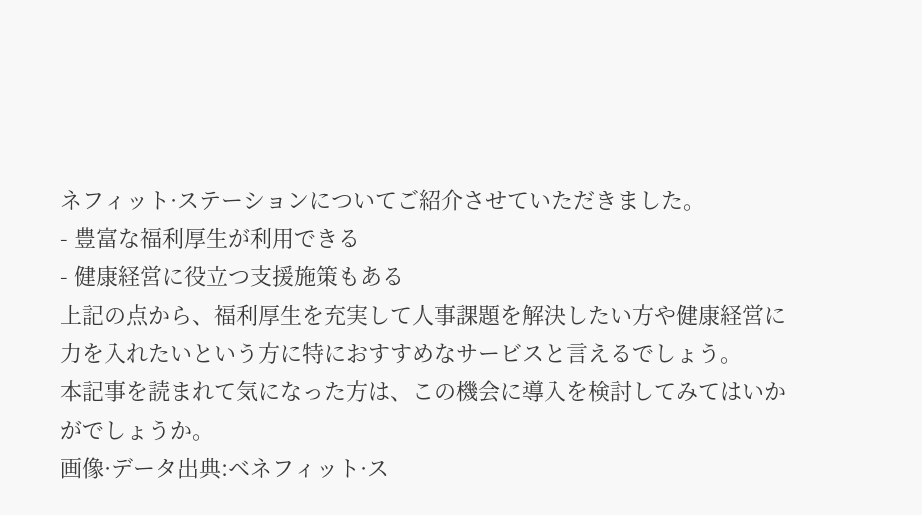ネフィット·ステーションについてご紹介させていただきました。
- 豊富な福利厚生が利用できる
- 健康経営に役立つ支援施策もある
上記の点から、福利厚生を充実して人事課題を解決したい方や健康経営に力を入れたいという方に特におすすめなサービスと言えるでしょう。
本記事を読まれて気になった方は、この機会に導入を検討してみてはいかがでしょうか。
画像·データ出典:ベネフィット·ス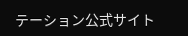テーション公式サイト